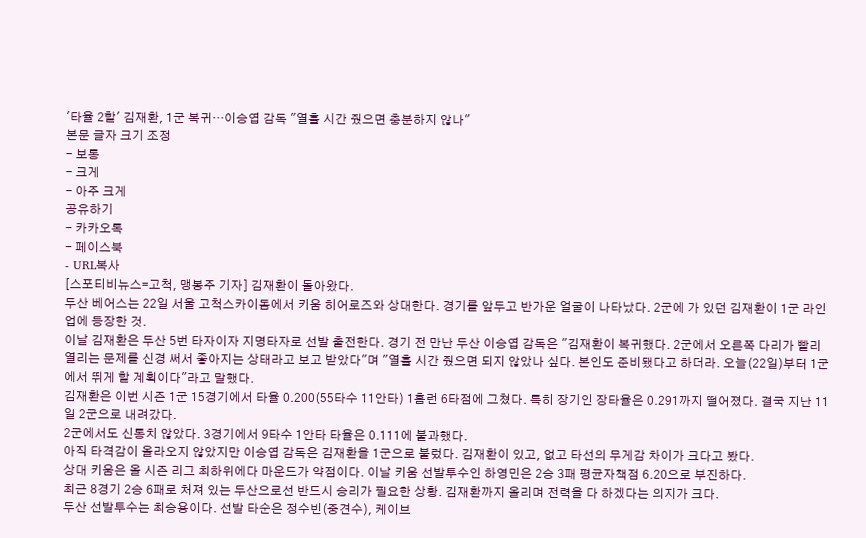'타율 2할' 김재환, 1군 복귀…이승엽 감독 "열흘 시간 줬으면 충분하지 않나"
본문 글자 크기 조정
- 보통
- 크게
- 아주 크게
공유하기
- 카카오톡
- 페이스북
- URL복사
[스포티비뉴스=고척, 맹봉주 기자] 김재환이 돌아왔다.
두산 베어스는 22일 서울 고척스카이돔에서 키움 히어로즈와 상대한다. 경기를 앞두고 반가운 얼굴이 나타났다. 2군에 가 있던 김재환이 1군 라인업에 등장한 것.
이날 김재환은 두산 5번 타자이자 지명타자로 선발 출전한다. 경기 전 만난 두산 이승엽 감독은 "김재환이 복귀했다. 2군에서 오른쪽 다리가 빨리 열리는 문제를 신경 써서 좋아지는 상태라고 보고 받았다"며 "열흘 시간 줬으면 되지 않았나 싶다. 본인도 준비됐다고 하더라. 오늘(22일)부터 1군에서 뛰게 할 계획이다"라고 말했다.
김재환은 이번 시즌 1군 15경기에서 타율 0.200(55타수 11안타) 1홈런 6타점에 그쳤다. 특히 장기인 장타율은 0.291까지 떨어졌다. 결국 지난 11일 2군으로 내려갔다.
2군에서도 신통치 않았다. 3경기에서 9타수 1안타 타율은 0.111에 불과했다.
아직 타격감이 올라오지 않았지만 이승엽 감독은 김재환을 1군으로 불렀다. 김재환이 있고, 없고 타선의 무게감 차이가 크다고 봤다.
상대 키움은 올 시즌 리그 최하위에다 마운드가 약점이다. 이날 키움 선발투수인 하영민은 2승 3패 평균자책점 6.20으로 부진하다.
최근 8경기 2승 6패로 처져 있는 두산으로선 반드시 승리가 필요한 상황. 김재환까지 올리며 전력을 다 하겠다는 의지가 크다.
두산 선발투수는 최승용이다. 선발 타순은 정수빈(중견수), 케이브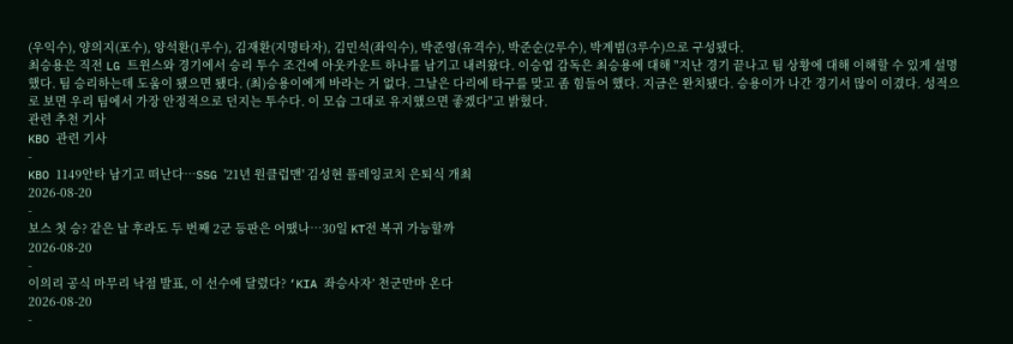(우익수), 양의지(포수), 양석환(1루수), 김재환(지명타자), 김민석(좌익수), 박준영(유격수), 박준순(2루수), 박계범(3루수)으로 구성됐다.
최승용은 직전 LG 트윈스와 경기에서 승리 투수 조건에 아웃카운트 하나를 남기고 내려왔다. 이승엽 감독은 최승용에 대해 "지난 경기 끝나고 팀 상황에 대해 이해할 수 있게 설명했다. 팀 승리하는데 도움이 됐으면 됐다. (최)승용이에게 바라는 거 없다. 그날은 다리에 타구를 맞고 좀 힘들어 했다. 지금은 완치됐다. 승용이가 나간 경기서 많이 이겼다. 성적으로 보면 우리 팀에서 가장 안정적으로 던지는 투수다. 이 모습 그대로 유지했으면 좋겠다"고 밝혔다.
관련 추천 기사
KBO 관련 기사
-
KBO 1149안타 남기고 떠난다…SSG '21년 원클럽맨' 김성현 플레잉코치 은퇴식 개최
2026-08-20
-
보스 첫 승? 같은 날 후라도 두 번째 2군 등판은 어땠나…30일 KT전 복귀 가능할까
2026-08-20
-
이의리 공식 마무리 낙점 발표, 이 선수에 달렸다? ‘KIA 좌승사자’ 천군만마 온다
2026-08-20
-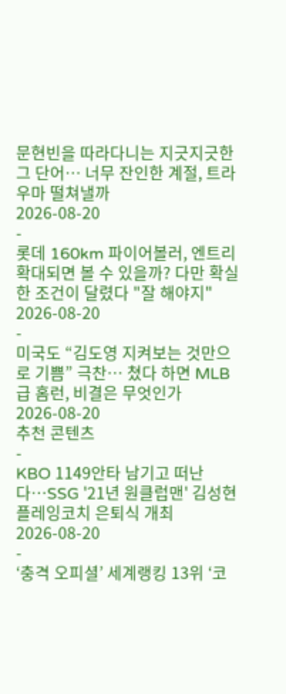문현빈을 따라다니는 지긋지긋한 그 단어… 너무 잔인한 계절, 트라우마 떨쳐낼까
2026-08-20
-
롯데 160km 파이어볼러, 엔트리 확대되면 볼 수 있을까? 다만 확실한 조건이 달렸다 "잘 해야지"
2026-08-20
-
미국도 “김도영 지켜보는 것만으로 기쁨” 극찬… 쳤다 하면 MLB급 홈런, 비결은 무엇인가
2026-08-20
추천 콘텐츠
-
KBO 1149안타 남기고 떠난다…SSG '21년 원클럽맨' 김성현 플레잉코치 은퇴식 개최
2026-08-20
-
‘충격 오피셜’ 세계랭킹 13위 ‘코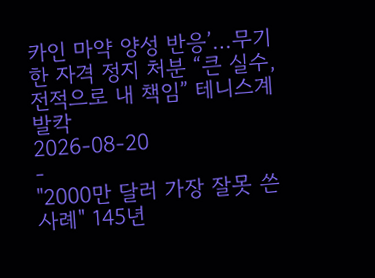카인 마약 양성 반응’…무기한 자격 정지 처분 “큰 실수, 전적으로 내 책임” 테니스계 발칵
2026-08-20
-
"2000만 달러 가장 잘못 쓴 사례" 145년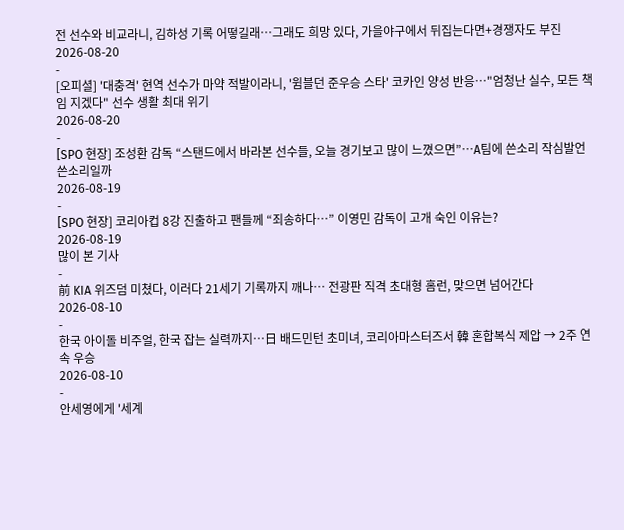전 선수와 비교라니, 김하성 기록 어떻길래…그래도 희망 있다, 가을야구에서 뒤집는다면+경쟁자도 부진
2026-08-20
-
[오피셜] '대충격' 현역 선수가 마약 적발이라니, '윔블던 준우승 스타' 코카인 양성 반응…"엄청난 실수, 모든 책임 지겠다" 선수 생활 최대 위기
2026-08-20
-
[SPO 현장] 조성환 감독 “스탠드에서 바라본 선수들, 오늘 경기보고 많이 느꼈으면”…A팀에 쓴소리 작심발언 쓴소리일까
2026-08-19
-
[SPO 현장] 코리아컵 8강 진출하고 팬들께 “죄송하다…” 이영민 감독이 고개 숙인 이유는?
2026-08-19
많이 본 기사
-
前 KIA 위즈덤 미쳤다, 이러다 21세기 기록까지 깨나… 전광판 직격 초대형 홈런, 맞으면 넘어간다
2026-08-10
-
한국 아이돌 비주얼, 한국 잡는 실력까지…日 배드민턴 초미녀, 코리아마스터즈서 韓 혼합복식 제압 → 2주 연속 우승
2026-08-10
-
안세영에게 '세계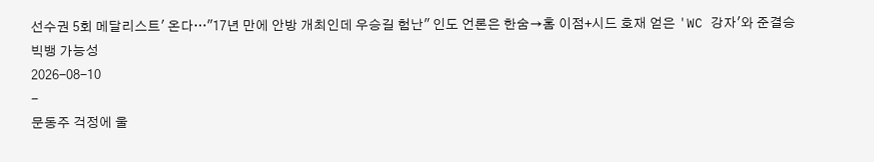선수권 5회 메달리스트' 온다…"17년 만에 안방 개최인데 우승길 험난" 인도 언론은 한숨→홈 이점+시드 호재 얻은 'WC 강자'와 준결승 빅뱅 가능성
2026-08-10
-
문동주 걱정에 울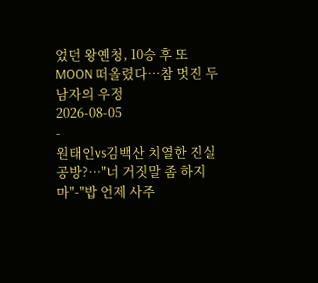었던 왕옌청, 10승 후 또 MOON 떠올렸다…참 멋진 두 남자의 우정
2026-08-05
-
원태인vs김백산 치열한 진실 공방?…"너 거짓말 좀 하지 마"-"밥 언제 사주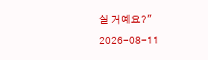실 거예요?"
2026-08-11